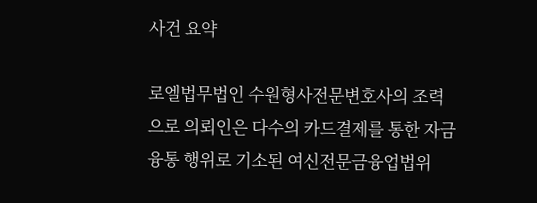사건 요약

로엘법무법인 수원형사전문변호사의 조력으로 의뢰인은 다수의 카드결제를 통한 자금융통 행위로 기소된 여신전문금융업법위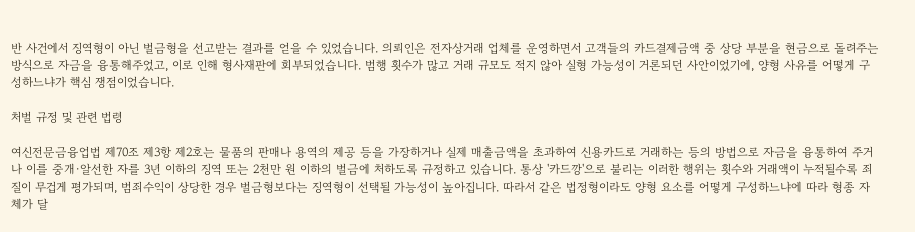반 사건에서 징역형이 아닌 벌금형을 선고받는 결과를 얻을 수 있었습니다. 의뢰인은 전자상거래 업체를 운영하면서 고객들의 카드결제금액 중 상당 부분을 현금으로 돌려주는 방식으로 자금을 융통해주었고, 이로 인해 형사재판에 회부되었습니다. 범행 횟수가 많고 거래 규모도 적지 않아 실형 가능성이 거론되던 사안이었기에, 양형 사유를 어떻게 구성하느냐가 핵심 쟁점이었습니다.

처벌 규정 및 관련 법령

여신전문금융업법 제70조 제3항 제2호는 물품의 판매나 용역의 제공 등을 가장하거나 실제 매출금액을 초과하여 신용카드로 거래하는 등의 방법으로 자금을 융통하여 주거나 이를 중개·알선한 자를 3년 이하의 징역 또는 2천만 원 이하의 벌금에 처하도록 규정하고 있습니다. 통상 '카드깡'으로 불리는 이러한 행위는 횟수와 거래액이 누적될수록 죄질이 무겁게 평가되며, 범죄수익이 상당한 경우 벌금형보다는 징역형이 선택될 가능성이 높아집니다. 따라서 같은 법정형이라도 양형 요소를 어떻게 구성하느냐에 따라 형종 자체가 달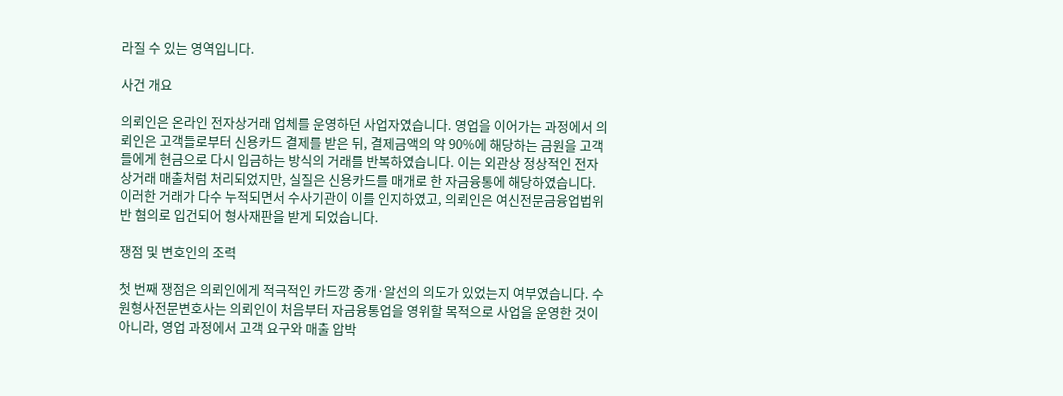라질 수 있는 영역입니다.

사건 개요

의뢰인은 온라인 전자상거래 업체를 운영하던 사업자였습니다. 영업을 이어가는 과정에서 의뢰인은 고객들로부터 신용카드 결제를 받은 뒤, 결제금액의 약 90%에 해당하는 금원을 고객들에게 현금으로 다시 입금하는 방식의 거래를 반복하였습니다. 이는 외관상 정상적인 전자상거래 매출처럼 처리되었지만, 실질은 신용카드를 매개로 한 자금융통에 해당하였습니다. 이러한 거래가 다수 누적되면서 수사기관이 이를 인지하였고, 의뢰인은 여신전문금융업법위반 혐의로 입건되어 형사재판을 받게 되었습니다.

쟁점 및 변호인의 조력

첫 번째 쟁점은 의뢰인에게 적극적인 카드깡 중개·알선의 의도가 있었는지 여부였습니다. 수원형사전문변호사는 의뢰인이 처음부터 자금융통업을 영위할 목적으로 사업을 운영한 것이 아니라, 영업 과정에서 고객 요구와 매출 압박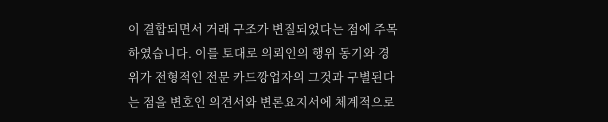이 결합되면서 거래 구조가 변질되었다는 점에 주목하였습니다. 이를 토대로 의뢰인의 행위 동기와 경위가 전형적인 전문 카드깡업자의 그것과 구별된다는 점을 변호인 의견서와 변론요지서에 체계적으로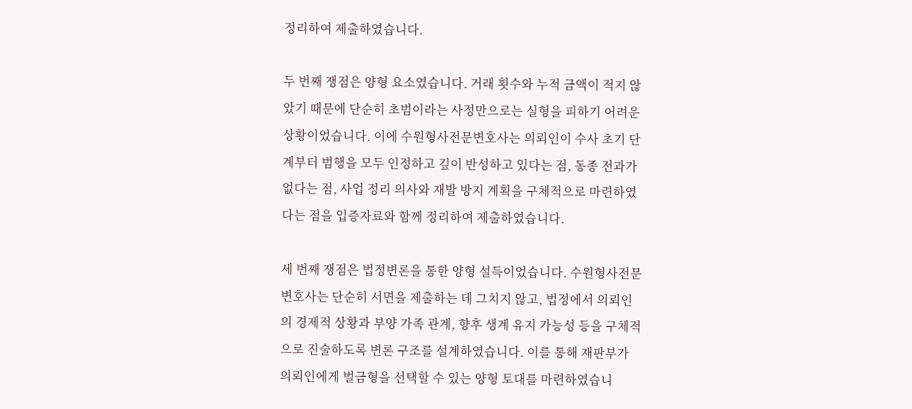정리하여 제출하였습니다.

두 번째 쟁점은 양형 요소였습니다. 거래 횟수와 누적 금액이 적지 않았기 때문에 단순히 초범이라는 사정만으로는 실형을 피하기 어려운 상황이었습니다. 이에 수원형사전문변호사는 의뢰인이 수사 초기 단계부터 범행을 모두 인정하고 깊이 반성하고 있다는 점, 동종 전과가 없다는 점, 사업 정리 의사와 재발 방지 계획을 구체적으로 마련하였다는 점을 입증자료와 함께 정리하여 제출하였습니다.

세 번째 쟁점은 법정변론을 통한 양형 설득이었습니다. 수원형사전문변호사는 단순히 서면을 제출하는 데 그치지 않고, 법정에서 의뢰인의 경제적 상황과 부양 가족 관계, 향후 생계 유지 가능성 등을 구체적으로 진술하도록 변론 구조를 설계하였습니다. 이를 통해 재판부가 의뢰인에게 벌금형을 선택할 수 있는 양형 토대를 마련하였습니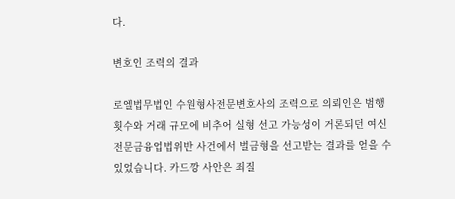다.

변호인 조력의 결과

로엘법무법인 수원형사전문변호사의 조력으로 의뢰인은 범행 횟수와 거래 규모에 비추어 실형 선고 가능성이 거론되던 여신전문금융업법위반 사건에서 벌금형을 선고받는 결과를 얻을 수 있었습니다. 카드깡 사안은 죄질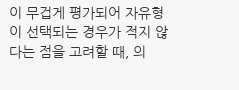이 무겁게 평가되어 자유형이 선택되는 경우가 적지 않다는 점을 고려할 때, 의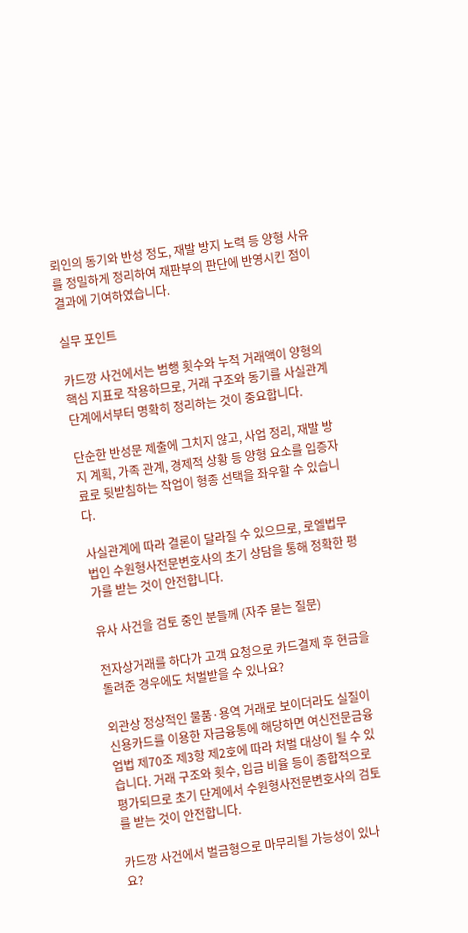뢰인의 동기와 반성 정도, 재발 방지 노력 등 양형 사유를 정밀하게 정리하여 재판부의 판단에 반영시킨 점이 결과에 기여하였습니다.

실무 포인트

카드깡 사건에서는 범행 횟수와 누적 거래액이 양형의 핵심 지표로 작용하므로, 거래 구조와 동기를 사실관계 단계에서부터 명확히 정리하는 것이 중요합니다.

단순한 반성문 제출에 그치지 않고, 사업 정리, 재발 방지 계획, 가족 관계, 경제적 상황 등 양형 요소를 입증자료로 뒷받침하는 작업이 형종 선택을 좌우할 수 있습니다.

사실관계에 따라 결론이 달라질 수 있으므로, 로엘법무법인 수원형사전문변호사의 초기 상담을 통해 정확한 평가를 받는 것이 안전합니다.

유사 사건을 검토 중인 분들께 (자주 묻는 질문)

전자상거래를 하다가 고객 요청으로 카드결제 후 현금을 돌려준 경우에도 처벌받을 수 있나요?

외관상 정상적인 물품·용역 거래로 보이더라도 실질이 신용카드를 이용한 자금융통에 해당하면 여신전문금융업법 제70조 제3항 제2호에 따라 처벌 대상이 될 수 있습니다. 거래 구조와 횟수, 입금 비율 등이 종합적으로 평가되므로 초기 단계에서 수원형사전문변호사의 검토를 받는 것이 안전합니다.

카드깡 사건에서 벌금형으로 마무리될 가능성이 있나요?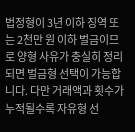법정형이 3년 이하 징역 또는 2천만 원 이하 벌금이므로 양형 사유가 충실히 정리되면 벌금형 선택이 가능합니다. 다만 거래액과 횟수가 누적될수록 자유형 선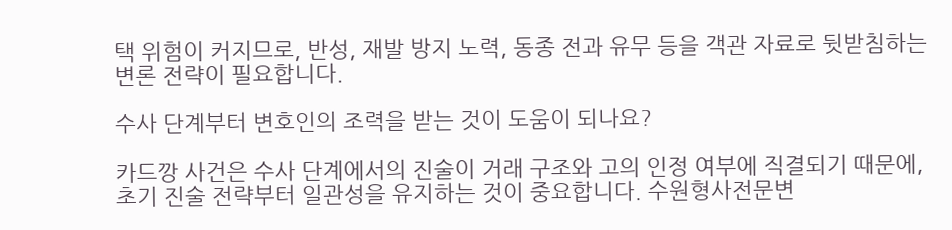택 위험이 커지므로, 반성, 재발 방지 노력, 동종 전과 유무 등을 객관 자료로 뒷받침하는 변론 전략이 필요합니다.

수사 단계부터 변호인의 조력을 받는 것이 도움이 되나요?

카드깡 사건은 수사 단계에서의 진술이 거래 구조와 고의 인정 여부에 직결되기 때문에, 초기 진술 전략부터 일관성을 유지하는 것이 중요합니다. 수원형사전문변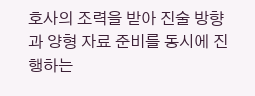호사의 조력을 받아 진술 방향과 양형 자료 준비를 동시에 진행하는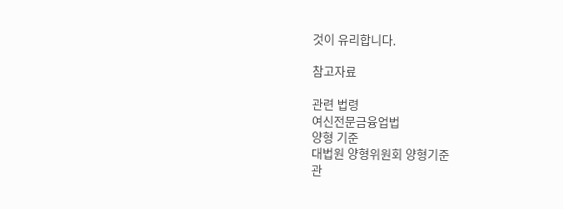것이 유리합니다.

참고자료

관련 법령
여신전문금융업법
양형 기준
대법원 양형위원회 양형기준
관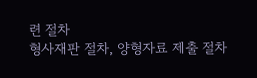련 절차
형사재판 절차, 양형자료 제출 절차